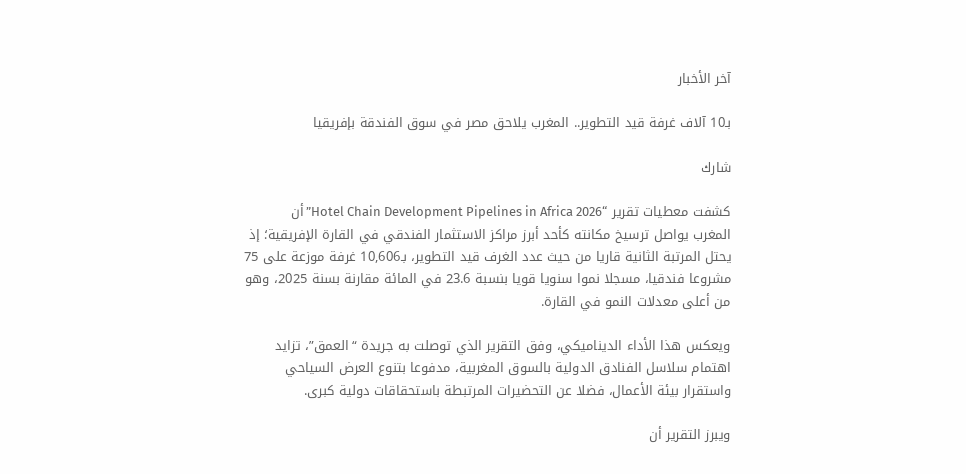آخر الأخبار

بـ10 آلاف غرفة قيد التطوير.. المغرب يلاحق مصر في سوق الفندقة بإفريقيا

شارك

كشفت معطيات تقرير “Hotel Chain Development Pipelines in Africa 2026” أن المغرب يواصل ترسيخ مكانته كأحد أبرز مراكز الاستثمار الفندقي في القارة الإفريقية؛ إذ يحتل المرتبة الثانية قاريا من حيث عدد الغرف قيد التطوير، بـ10,606 غرفة موزعة على 75 مشروعا فندقيا، مسجلا نموا سنويا قويا بنسبة 23.6 في المائة مقارنة بسنة 2025، وهو من أعلى معدلات النمو في القارة.

ويعكس هذا الأداء الديناميكي، وفق التقرير الذي توصلت به جريدة “العمق”، تزايد اهتمام سلاسل الفنادق الدولية بالسوق المغربية، مدفوعا بتنوع العرض السياحي واستقرار بيئة الأعمال، فضلا عن التحضيرات المرتبطة باستحقاقات دولية كبرى.

ويبرز التقرير أن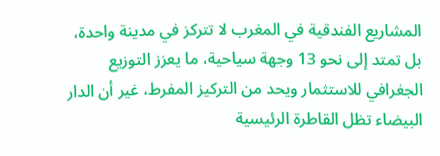المشاريع الفندقية في المغرب لا تتركز في مدينة واحدة، بل تمتد إلى نحو 13 وجهة سياحية، ما يعزز التوزيع الجغرافي للاستثمار ويحد من التركيز المفرط، غير أن الدار البيضاء تظل القاطرة الرئيسية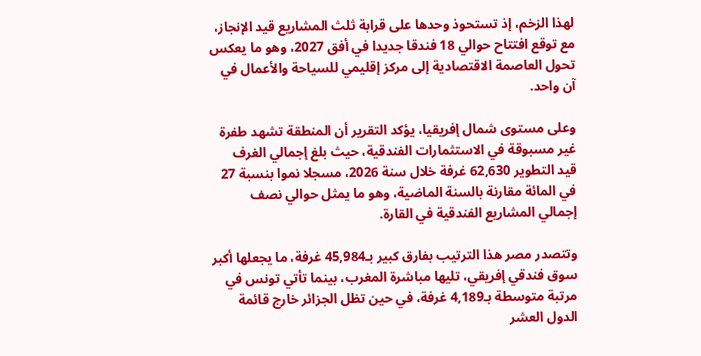لهذا الزخم، إذ تستحوذ وحدها على قرابة ثلث المشاريع قيد الإنجاز، مع توقع افتتاح حوالي 18 فندقا جديدا في أفق 2027، وهو ما يعكس تحول العاصمة الاقتصادية إلى مركز إقليمي للسياحة والأعمال في آن واحد.

وعلى مستوى شمال إفريقيا، يؤكد التقرير أن المنطقة تشهد طفرة غير مسبوقة في الاستثمارات الفندقية، حيث بلغ إجمالي الغرف قيد التطوير 62,630 غرفة خلال سنة 2026، مسجلا نموا بنسبة 27 في المائة مقارنة بالسنة الماضية، وهو ما يمثل حوالي نصف إجمالي المشاريع الفندقية في القارة.

وتتصدر مصر هذا الترتيب بفارق كبير بـ45,984 غرفة، ما يجعلها أكبر سوق فندقي إفريقي، تليها مباشرة المغرب، بينما تأتي تونس في مرتبة متوسطة بـ4,189 غرفة، في حين تظل الجزائر خارج قائمة الدول العشر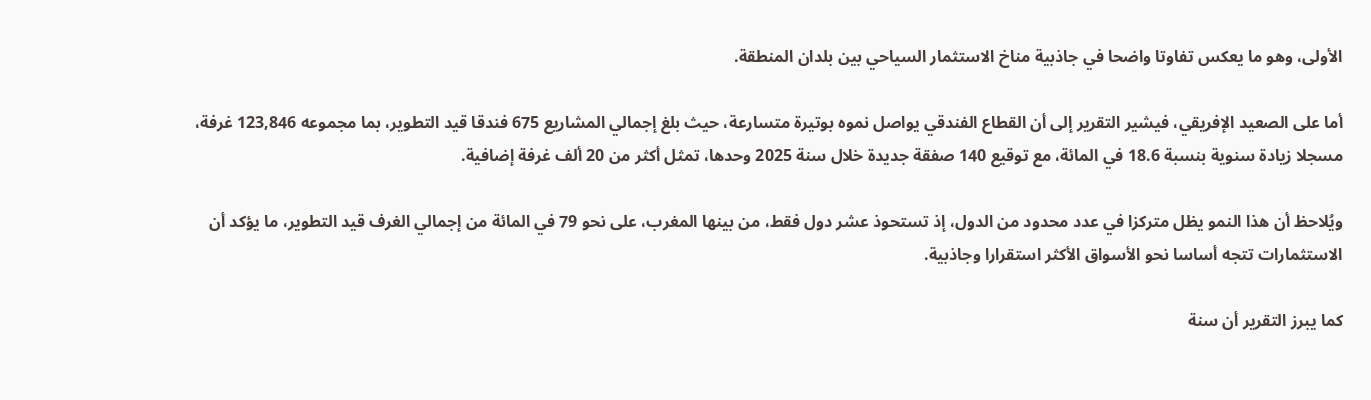الأولى، وهو ما يعكس تفاوتا واضحا في جاذبية مناخ الاستثمار السياحي بين بلدان المنطقة.

أما على الصعيد الإفريقي، فيشير التقرير إلى أن القطاع الفندقي يواصل نموه بوتيرة متسارعة، حيث بلغ إجمالي المشاريع 675 فندقا قيد التطوير، بما مجموعه 123,846 غرفة، مسجلا زيادة سنوية بنسبة 18.6 في المائة، مع توقيع 140 صفقة جديدة خلال سنة 2025 وحدها، تمثل أكثر من 20 ألف غرفة إضافية.

ويُلاحظ أن هذا النمو يظل متركزا في عدد محدود من الدول، إذ تستحوذ عشر دول فقط، من بينها المغرب، على نحو 79 في المائة من إجمالي الغرف قيد التطوير، ما يؤكد أن الاستثمارات تتجه أساسا نحو الأسواق الأكثر استقرارا وجاذبية.

كما يبرز التقرير أن سنة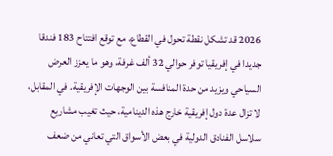2026 قد تشكل نقطة تحول في القطاع، مع توقع افتتاح 183 فندقا جديدا في إفريقيا توفر حوالي 32 ألف غرفة، وهو ما يعزز العرض السياحي ويزيد من حدة المنافسة بين الوجهات الإفريقية. في المقابل، لا تزال عدة دول إفريقية خارج هذه الدينامية، حيث تغيب مشاريع سلاسل الفنادق الدولية في بعض الأسواق التي تعاني من ضعف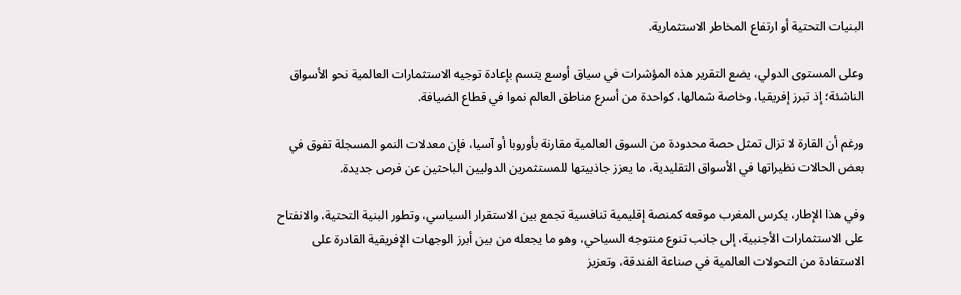البنيات التحتية أو ارتفاع المخاطر الاستثمارية.

وعلى المستوى الدولي، يضع التقرير هذه المؤشرات في سياق أوسع يتسم بإعادة توجيه الاستثمارات العالمية نحو الأسواق الناشئة؛ إذ تبرز إفريقيا، وخاصة شمالها، كواحدة من أسرع مناطق العالم نموا في قطاع الضيافة.

ورغم أن القارة لا تزال تمثل حصة محدودة من السوق العالمية مقارنة بأوروبا أو آسيا، فإن معدلات النمو المسجلة تفوق في بعض الحالات نظيراتها في الأسواق التقليدية، ما يعزز جاذبيتها للمستثمرين الدوليين الباحثين عن فرص جديدة.

وفي هذا الإطار، يكرس المغرب موقعه كمنصة إقليمية تنافسية تجمع بين الاستقرار السياسي، وتطور البنية التحتية، والانفتاح على الاستثمارات الأجنبية، إلى جانب تنوع منتوجه السياحي، وهو ما يجعله من بين أبرز الوجهات الإفريقية القادرة على الاستفادة من التحولات العالمية في صناعة الفندقة، وتعزيز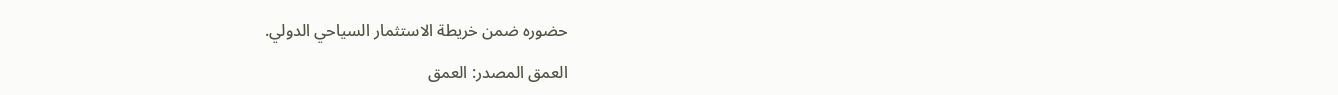حضوره ضمن خريطة الاستثمار السياحي الدولي.

العمق المصدر: العمق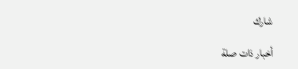شارك

أخبار ذات صلة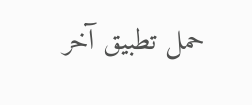حمل تطبيق آخر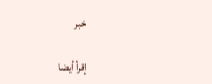خبر

إقرأ أيضا